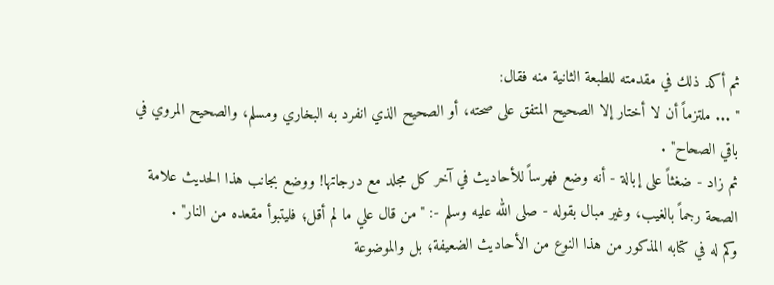ثم أكد ذلك في مقدمته للطبعة الثانية منه فقال:
" ... ملتزماً أن لا أختار إلا الصحيح المتفق على صحته، أو الصحيح الذي انفرد به البخاري ومسلم، والصحيح المروي في باقي الصحاح" .
ثم زاد - ضغثاً على إبالة - أنه وضع فهرساً للأحاديث في آخر كل مجلد مع درجاتها! ووضع بجانب هذا الحديث علامة الصحة رجماً بالغيب، وغير مبال بقوله - صلى الله عليه وسلم -: "من قال علي ما لم أقل؛ فليتبوأ مقعده من النار" .
وكم له في كتابه المذكور من هذا النوع من الأحاديث الضعيفة؛ بل والموضوعة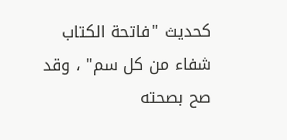كحديث "فاتحة الكتاب شفاء من كل سم" ، وقد صح بصحته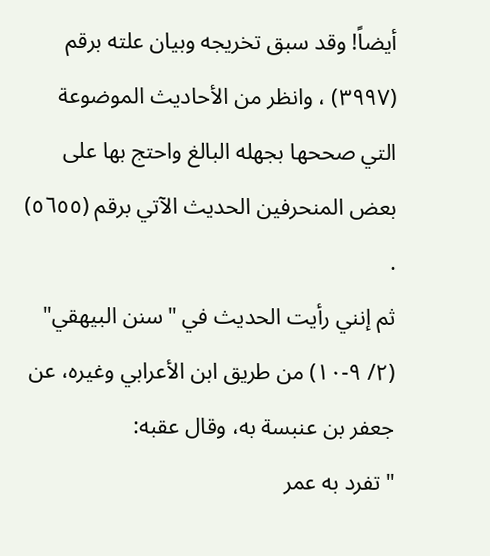أيضاً! وقد سبق تخريجه وبيان علته برقم (٣٩٩٧) ، وانظر من الأحاديث الموضوعة التي صححها بجهله البالغ واحتج بها على بعض المنحرفين الحديث الآتي برقم (٥٦٥٥) .
ثم إنني رأيت الحديث في "سنن البيهقي" (٢/ ٩-١٠) من طريق ابن الأعرابي وغيره، عن جعفر بن عنبسة به، وقال عقبه:
"تفرد به عمر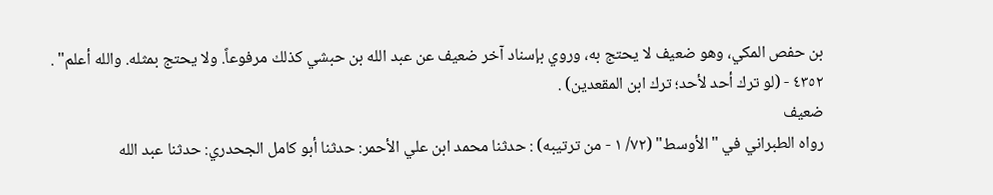بن حفص المكي، وهو ضعيف لا يحتج به، وروي بإسناد آخر ضعيف عن عبد الله بن حبشي كذلك مرفوعاً. ولا يحتج بمثله. والله أعلم" .
٤٣٥٢ - (لو ترك أحد لأحد؛ ترك ابن المقعدين) .
ضعيف
رواه الطبراني في "الأوسط" (٧٢/ ١ - من ترتيبه) : حدثنا محمد ابن علي الأحمر: حدثنا أبو كامل الجحدري: حدثنا عبد الله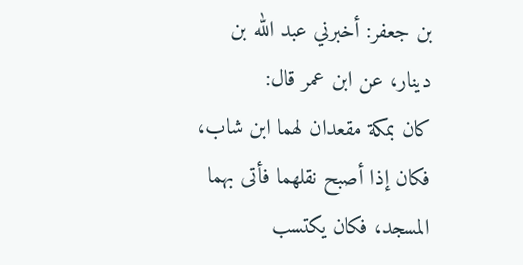بن جعفر: أخبرني عبد الله بن دينار، عن ابن عمر قال:
كان بمكة مقعدان لهما ابن شاب، فكان إذا أصبح نقلهما فأتى بهما المسجد، فكان يكتسب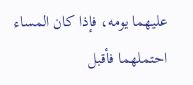عليهما يومه، فإذا كان المساء احتملهما فأقبل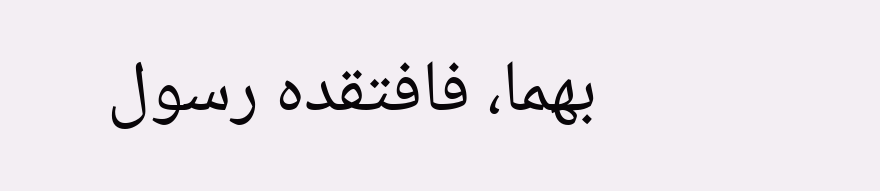بهما، فافتقده رسول